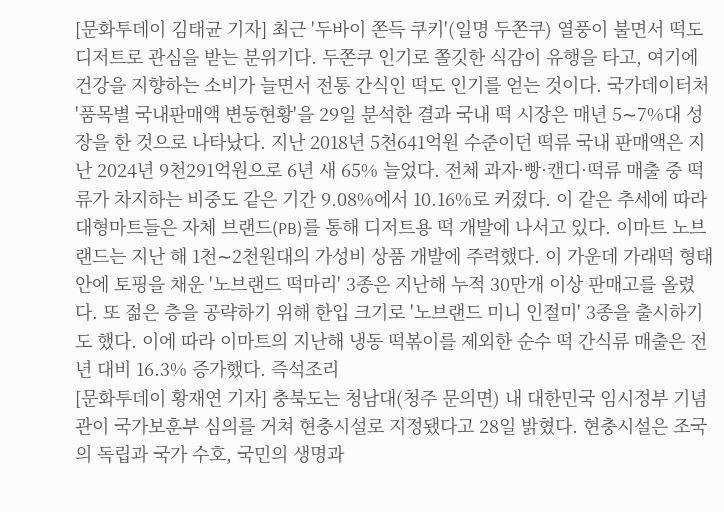[문화투데이 김태균 기자] 최근 '두바이 쫀득 쿠키'(일명 두쫀쿠) 열풍이 불면서 떡도 디저트로 관심을 받는 분위기다. 두쫀쿠 인기로 쫄깃한 식감이 유행을 타고, 여기에 건강을 지향하는 소비가 늘면서 전통 간식인 떡도 인기를 얻는 것이다. 국가데이터처 '품목별 국내판매액 변동현황'을 29일 분석한 결과 국내 떡 시장은 매년 5∼7%대 성장을 한 것으로 나타났다. 지난 2018년 5천641억원 수준이던 떡류 국내 판매액은 지난 2024년 9천291억원으로 6년 새 65% 늘었다. 전체 과자·빵·캔디·떡류 매출 중 떡류가 차지하는 비중도 같은 기간 9.08%에서 10.16%로 커졌다. 이 같은 추세에 따라 대형마트들은 자체 브랜드(PB)를 통해 디저트용 떡 개발에 나서고 있다. 이마트 노브랜드는 지난 해 1천∼2천원대의 가성비 상품 개발에 주력했다. 이 가운데 가래떡 형태 안에 토핑을 채운 '노브랜드 떡마리' 3종은 지난해 누적 30만개 이상 판매고를 올렸다. 또 젊은 층을 공략하기 위해 한입 크기로 '노브랜드 미니 인절미' 3종을 출시하기도 했다. 이에 따라 이마트의 지난해 냉동 떡볶이를 제외한 순수 떡 간식류 매출은 전년 대비 16.3% 증가했다. 즉석조리
[문화투데이 황재연 기자] 충북도는 청남대(청주 문의면) 내 대한민국 임시정부 기념관이 국가보훈부 심의를 거쳐 현충시설로 지정됐다고 28일 밝혔다. 현충시설은 조국의 독립과 국가 수호, 국민의 생명과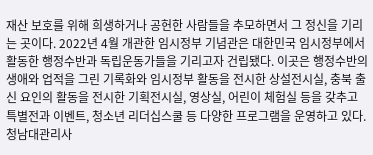재산 보호를 위해 희생하거나 공헌한 사람들을 추모하면서 그 정신을 기리는 곳이다. 2022년 4월 개관한 임시정부 기념관은 대한민국 임시정부에서 활동한 행정수반과 독립운동가들을 기리고자 건립됐다. 이곳은 행정수반의 생애와 업적을 그린 기록화와 임시정부 활동을 전시한 상설전시실, 충북 출신 요인의 활동을 전시한 기획전시실, 영상실, 어린이 체험실 등을 갖추고 특별전과 이벤트, 청소년 리더십스쿨 등 다양한 프로그램을 운영하고 있다. 청남대관리사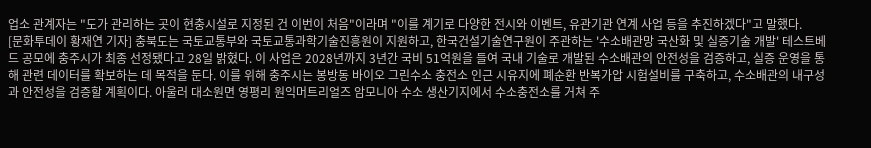업소 관계자는 "도가 관리하는 곳이 현충시설로 지정된 건 이번이 처음"이라며 "이를 계기로 다양한 전시와 이벤트, 유관기관 연계 사업 등을 추진하겠다"고 말했다.
[문화투데이 황재연 기자] 충북도는 국토교통부와 국토교통과학기술진흥원이 지원하고, 한국건설기술연구원이 주관하는 '수소배관망 국산화 및 실증기술 개발' 테스트베드 공모에 충주시가 최종 선정됐다고 28일 밝혔다. 이 사업은 2028년까지 3년간 국비 51억원을 들여 국내 기술로 개발된 수소배관의 안전성을 검증하고, 실증 운영을 통해 관련 데이터를 확보하는 데 목적을 둔다. 이를 위해 충주시는 봉방동 바이오 그린수소 충전소 인근 시유지에 폐순환 반복가압 시험설비를 구축하고, 수소배관의 내구성과 안전성을 검증할 계획이다. 아울러 대소원면 영평리 원익머트리얼즈 암모니아 수소 생산기지에서 수소충전소를 거쳐 주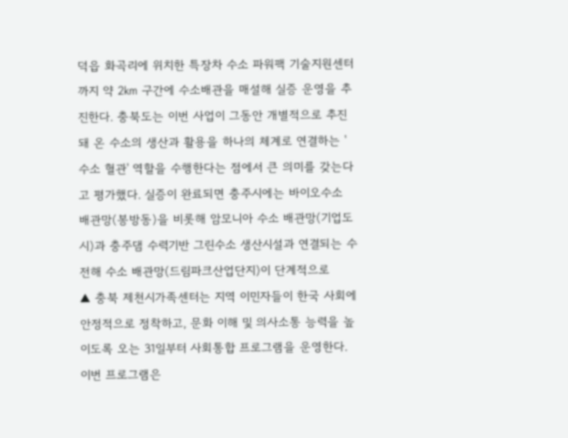덕읍 화곡리에 위치한 특장차 수소 파워팩 기술지원센터까지 약 2㎞ 구간에 수소배관을 매설해 실증 운영을 추진한다. 충북도는 이번 사업이 그동안 개별적으로 추진돼 온 수소의 생산과 활용을 하나의 체계로 연결하는 '수소 혈관' 역할을 수행한다는 점에서 큰 의미를 갖는다고 평가했다. 실증이 완료되면 충주시에는 바이오수소 배관망(봉방동)을 비롯해 암모니아 수소 배관망(기업도시)과 충주댐 수력기반 그린수소 생산시설과 연결되는 수전해 수소 배관망(드림파크산업단지)이 단계적으로
▲ 충북 제천시가족센터는 지역 이민자들이 한국 사회에 안정적으로 정착하고, 문화 이해 및 의사소통 능력을 높이도록 오는 31일부터 사회통합 프로그램을 운영한다. 이번 프로그램은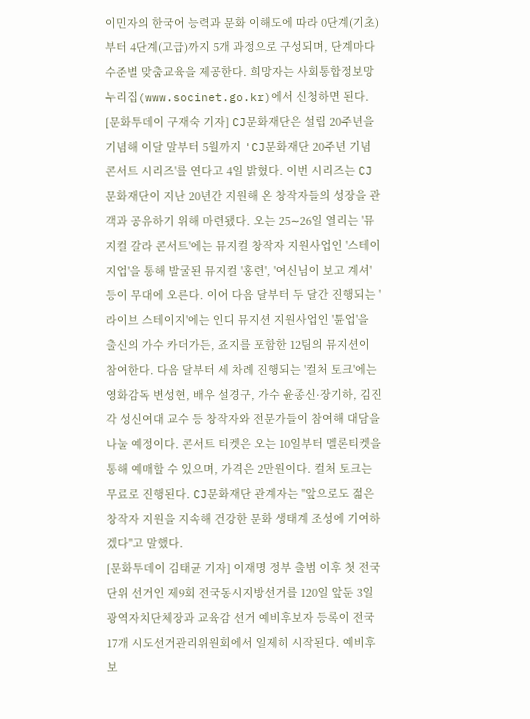이민자의 한국어 능력과 문화 이해도에 따라 0단계(기초)부터 4단계(고급)까지 5개 과정으로 구성되며, 단계마다 수준별 맞춤교육을 제공한다. 희망자는 사회통합정보망 누리집(www.socinet.go.kr)에서 신청하면 된다.
[문화투데이 구재숙 기자] CJ문화재단은 설립 20주년을 기념해 이달 말부터 5월까지 'CJ문화재단 20주년 기념 콘서트 시리즈'를 연다고 4일 밝혔다. 이번 시리즈는 CJ문화재단이 지난 20년간 지원해 온 창작자들의 성장을 관객과 공유하기 위해 마련됐다. 오는 25∼26일 열리는 '뮤지컬 갈라 콘서트'에는 뮤지컬 창작자 지원사업인 '스테이지업'을 통해 발굴된 뮤지컬 '홍련', '여신님이 보고 계셔' 등이 무대에 오른다. 이어 다음 달부터 두 달간 진행되는 '라이브 스테이지'에는 인디 뮤지션 지원사업인 '튠업'을 출신의 가수 카더가든, 죠지를 포함한 12팀의 뮤지션이 참여한다. 다음 달부터 세 차례 진행되는 '컬처 토크'에는 영화감독 변성현, 배우 설경구, 가수 윤종신·장기하, 김진각 성신여대 교수 등 창작자와 전문가들이 참여해 대담을 나눌 예정이다. 콘서트 티켓은 오는 10일부터 멜론티켓을 통해 예매할 수 있으며, 가격은 2만원이다. 컬처 토크는 무료로 진행된다. CJ문화재단 관계자는 "앞으로도 젊은 창작자 지원을 지속해 건강한 문화 생태계 조성에 기여하겠다"고 말했다.
[문화투데이 김태균 기자] 이재명 정부 출범 이후 첫 전국 단위 선거인 제9회 전국동시지방선거를 120일 앞둔 3일 광역자치단체장과 교육감 선거 예비후보자 등록이 전국 17개 시도선거관리위원회에서 일제히 시작된다. 예비후보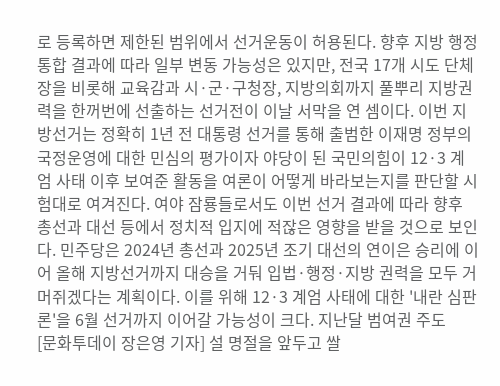로 등록하면 제한된 범위에서 선거운동이 허용된다. 향후 지방 행정통합 결과에 따라 일부 변동 가능성은 있지만, 전국 17개 시도 단체장을 비롯해 교육감과 시·군·구청장, 지방의회까지 풀뿌리 지방권력을 한꺼번에 선출하는 선거전이 이날 서막을 연 셈이다. 이번 지방선거는 정확히 1년 전 대통령 선거를 통해 출범한 이재명 정부의 국정운영에 대한 민심의 평가이자 야당이 된 국민의힘이 12·3 계엄 사태 이후 보여준 활동을 여론이 어떻게 바라보는지를 판단할 시험대로 여겨진다. 여야 잠룡들로서도 이번 선거 결과에 따라 향후 총선과 대선 등에서 정치적 입지에 적잖은 영향을 받을 것으로 보인다. 민주당은 2024년 총선과 2025년 조기 대선의 연이은 승리에 이어 올해 지방선거까지 대승을 거둬 입법·행정·지방 권력을 모두 거머쥐겠다는 계획이다. 이를 위해 12·3 계엄 사태에 대한 '내란 심판론'을 6월 선거까지 이어갈 가능성이 크다. 지난달 범여권 주도
[문화투데이 장은영 기자] 설 명절을 앞두고 쌀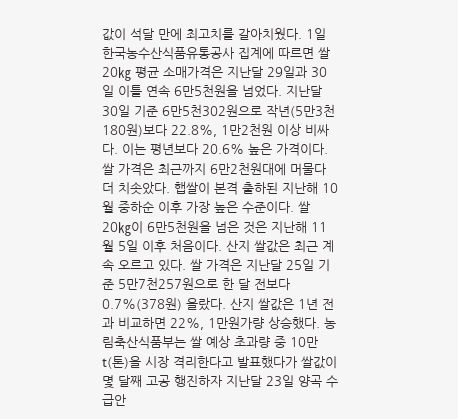값이 석달 만에 최고치를 갈아치웠다. 1일 한국농수산식품유통공사 집계에 따르면 쌀 20㎏ 평균 소매가격은 지난달 29일과 30일 이틀 연속 6만5천원을 넘었다. 지난달 30일 기준 6만5천302원으로 작년(5만3천180원)보다 22.8%, 1만2천원 이상 비싸다. 이는 평년보다 20.6% 높은 가격이다. 쌀 가격은 최근까지 6만2천원대에 머물다 더 치솟았다. 햅쌀이 본격 출하된 지난해 10월 중하순 이후 가장 높은 수준이다. 쌀 20㎏이 6만5천원을 넘은 것은 지난해 11월 5일 이후 처음이다. 산지 쌀값은 최근 계속 오르고 있다. 쌀 가격은 지난달 25일 기준 5만7천257원으로 한 달 전보다 0.7%(378원) 올랐다. 산지 쌀값은 1년 전과 비교하면 22%, 1만원가량 상승했다. 농림축산식품부는 쌀 예상 초과량 중 10만t(톤)을 시장 격리한다고 발표했다가 쌀값이 몇 달째 고공 행진하자 지난달 23일 양곡 수급안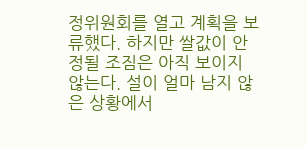정위원회를 열고 계획을 보류했다. 하지만 쌀값이 안정될 조짐은 아직 보이지 않는다. 설이 얼마 남지 않은 상황에서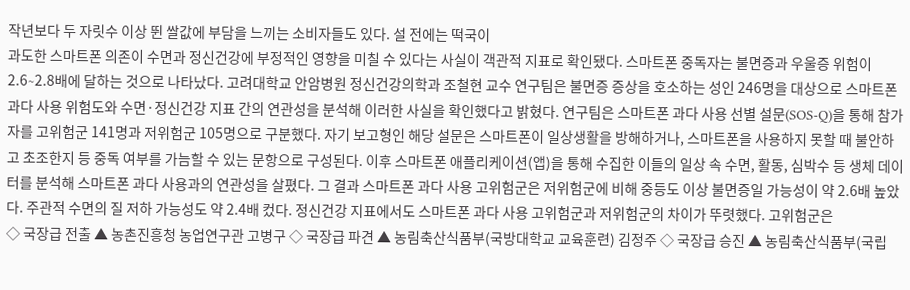작년보다 두 자릿수 이상 뛴 쌀값에 부담을 느끼는 소비자들도 있다. 설 전에는 떡국이
과도한 스마트폰 의존이 수면과 정신건강에 부정적인 영향을 미칠 수 있다는 사실이 객관적 지표로 확인됐다. 스마트폰 중독자는 불면증과 우울증 위험이 2.6∼2.8배에 달하는 것으로 나타났다. 고려대학교 안암병원 정신건강의학과 조철현 교수 연구팀은 불면증 증상을 호소하는 성인 246명을 대상으로 스마트폰 과다 사용 위험도와 수면·정신건강 지표 간의 연관성을 분석해 이러한 사실을 확인했다고 밝혔다. 연구팀은 스마트폰 과다 사용 선별 설문(SOS-Q)을 통해 참가자를 고위험군 141명과 저위험군 105명으로 구분했다. 자기 보고형인 해당 설문은 스마트폰이 일상생활을 방해하거나, 스마트폰을 사용하지 못할 때 불안하고 초조한지 등 중독 여부를 가늠할 수 있는 문항으로 구성된다. 이후 스마트폰 애플리케이션(앱)을 통해 수집한 이들의 일상 속 수면, 활동, 심박수 등 생체 데이터를 분석해 스마트폰 과다 사용과의 연관성을 살폈다. 그 결과 스마트폰 과다 사용 고위험군은 저위험군에 비해 중등도 이상 불면증일 가능성이 약 2.6배 높았다. 주관적 수면의 질 저하 가능성도 약 2.4배 컸다. 정신건강 지표에서도 스마트폰 과다 사용 고위험군과 저위험군의 차이가 뚜렷했다. 고위험군은
◇ 국장급 전출 ▲ 농촌진흥청 농업연구관 고병구 ◇ 국장급 파견 ▲ 농림축산식품부(국방대학교 교육훈련) 김정주 ◇ 국장급 승진 ▲ 농림축산식품부(국립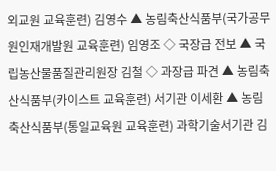외교원 교육훈련) 김영수 ▲ 농림축산식품부(국가공무원인재개발원 교육훈련) 임영조 ◇ 국장급 전보 ▲ 국립농산물품질관리원장 김철 ◇ 과장급 파견 ▲ 농림축산식품부(카이스트 교육훈련) 서기관 이세환 ▲ 농림축산식품부(통일교육원 교육훈련) 과학기술서기관 김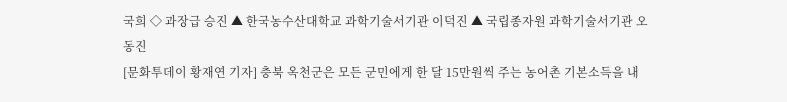국희 ◇ 과장급 승진 ▲ 한국농수산대학교 과학기술서기관 이덕진 ▲ 국립종자원 과학기술서기관 오동진
[문화투데이 황재연 기자] 충북 옥천군은 모든 군민에게 한 달 15만원씩 주는 농어촌 기본소득을 내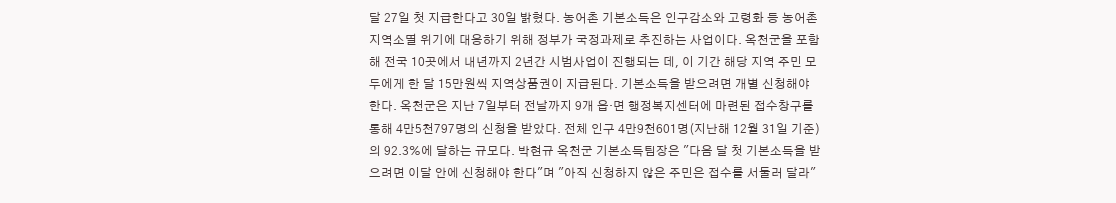달 27일 첫 지급한다고 30일 밝혔다. 농어촌 기본소득은 인구감소와 고령화 등 농어촌 지역소멸 위기에 대응하기 위해 정부가 국정과제로 추진하는 사업이다. 옥천군을 포함해 전국 10곳에서 내년까지 2년간 시범사업이 진행되는 데, 이 기간 해당 지역 주민 모두에게 한 달 15만원씩 지역상품권이 지급된다. 기본소득을 받으려면 개별 신청해야 한다. 옥천군은 지난 7일부터 전날까지 9개 읍·면 행정복지센터에 마련된 접수창구를 통해 4만5천797명의 신청을 받았다. 전체 인구 4만9천601명(지난해 12월 31일 기준)의 92.3%에 달하는 규모다. 박현규 옥천군 기본소득팀장은 "다음 달 첫 기본소득을 받으려면 이달 안에 신청해야 한다"며 "아직 신청하지 않은 주민은 접수를 서둘러 달라"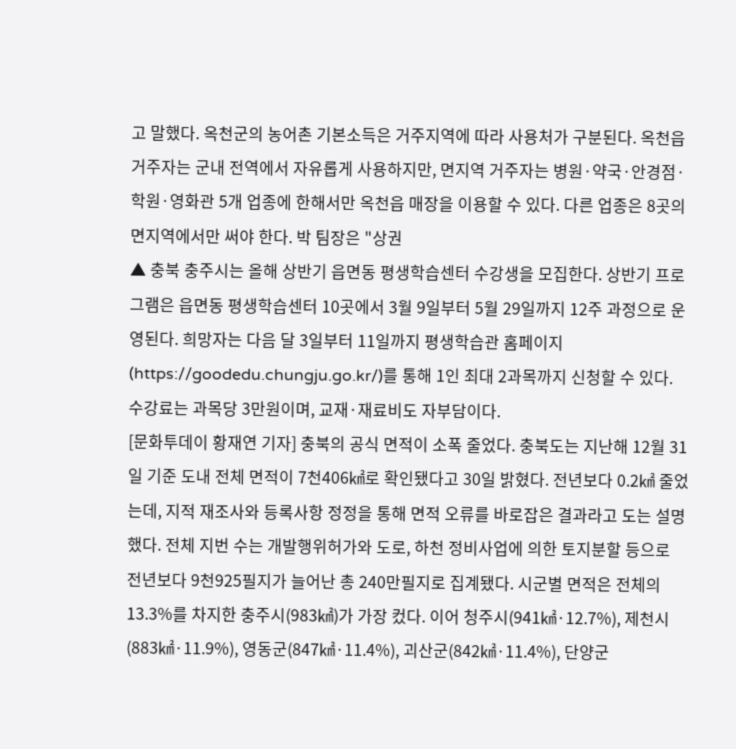고 말했다. 옥천군의 농어촌 기본소득은 거주지역에 따라 사용처가 구분된다. 옥천읍 거주자는 군내 전역에서 자유롭게 사용하지만, 면지역 거주자는 병원·약국·안경점·학원·영화관 5개 업종에 한해서만 옥천읍 매장을 이용할 수 있다. 다른 업종은 8곳의 면지역에서만 써야 한다. 박 팀장은 "상권
▲ 충북 충주시는 올해 상반기 읍면동 평생학습센터 수강생을 모집한다. 상반기 프로그램은 읍면동 평생학습센터 10곳에서 3월 9일부터 5월 29일까지 12주 과정으로 운영된다. 희망자는 다음 달 3일부터 11일까지 평생학습관 홈페이지(https://goodedu.chungju.go.kr/)를 통해 1인 최대 2과목까지 신청할 수 있다. 수강료는 과목당 3만원이며, 교재·재료비도 자부담이다.
[문화투데이 황재연 기자] 충북의 공식 면적이 소폭 줄었다. 충북도는 지난해 12월 31일 기준 도내 전체 면적이 7천406㎢로 확인됐다고 30일 밝혔다. 전년보다 0.2㎢ 줄었는데, 지적 재조사와 등록사항 정정을 통해 면적 오류를 바로잡은 결과라고 도는 설명했다. 전체 지번 수는 개발행위허가와 도로, 하천 정비사업에 의한 토지분할 등으로 전년보다 9천925필지가 늘어난 총 240만필지로 집계됐다. 시군별 면적은 전체의 13.3%를 차지한 충주시(983㎢)가 가장 컸다. 이어 청주시(941㎢·12.7%), 제천시(883㎢·11.9%), 영동군(847㎢·11.4%), 괴산군(842㎢·11.4%), 단양군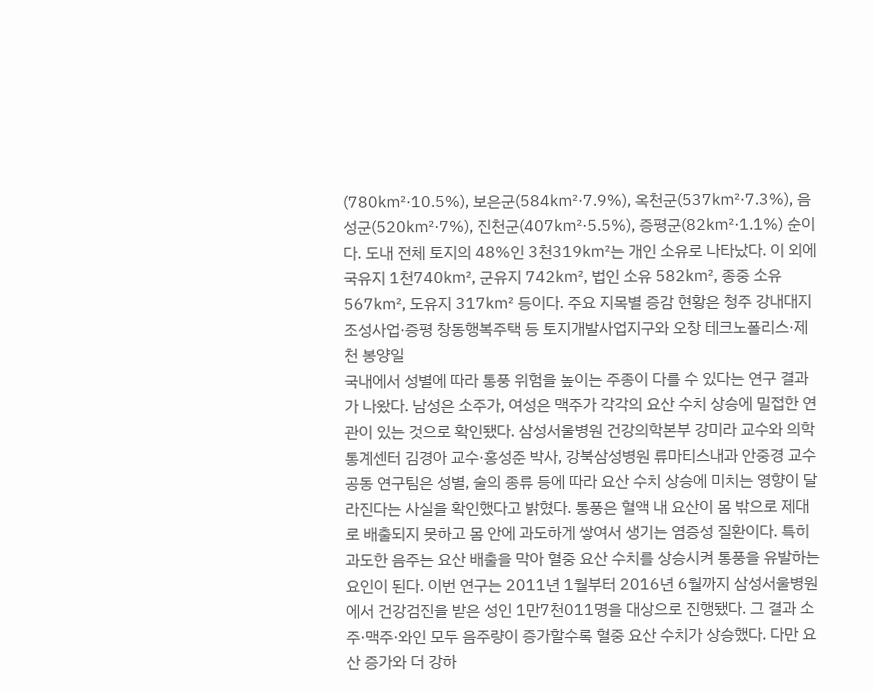(780㎢·10.5%), 보은군(584㎢·7.9%), 옥천군(537㎢·7.3%), 음성군(520㎢·7%), 진천군(407㎢·5.5%), 증평군(82㎢·1.1%) 순이다. 도내 전체 토지의 48%인 3천319㎢는 개인 소유로 나타났다. 이 외에 국유지 1천740㎢, 군유지 742㎢, 법인 소유 582㎢, 종중 소유 567㎢, 도유지 317㎢ 등이다. 주요 지목별 증감 현황은 청주 강내대지조성사업·증평 창동행복주택 등 토지개발사업지구와 오창 테크노폴리스·제천 봉양일
국내에서 성별에 따라 통풍 위험을 높이는 주종이 다를 수 있다는 연구 결과가 나왔다. 남성은 소주가, 여성은 맥주가 각각의 요산 수치 상승에 밀접한 연관이 있는 것으로 확인됐다. 삼성서울병원 건강의학본부 강미라 교수와 의학통계센터 김경아 교수·홍성준 박사, 강북삼성병원 류마티스내과 안중경 교수 공동 연구팀은 성별, 술의 종류 등에 따라 요산 수치 상승에 미치는 영향이 달라진다는 사실을 확인했다고 밝혔다. 통풍은 혈액 내 요산이 몸 밖으로 제대로 배출되지 못하고 몸 안에 과도하게 쌓여서 생기는 염증성 질환이다. 특히 과도한 음주는 요산 배출을 막아 혈중 요산 수치를 상승시켜 통풍을 유발하는 요인이 된다. 이번 연구는 2011년 1월부터 2016년 6월까지 삼성서울병원에서 건강검진을 받은 성인 1만7천011명을 대상으로 진행됐다. 그 결과 소주·맥주·와인 모두 음주량이 증가할수록 혈중 요산 수치가 상승했다. 다만 요산 증가와 더 강하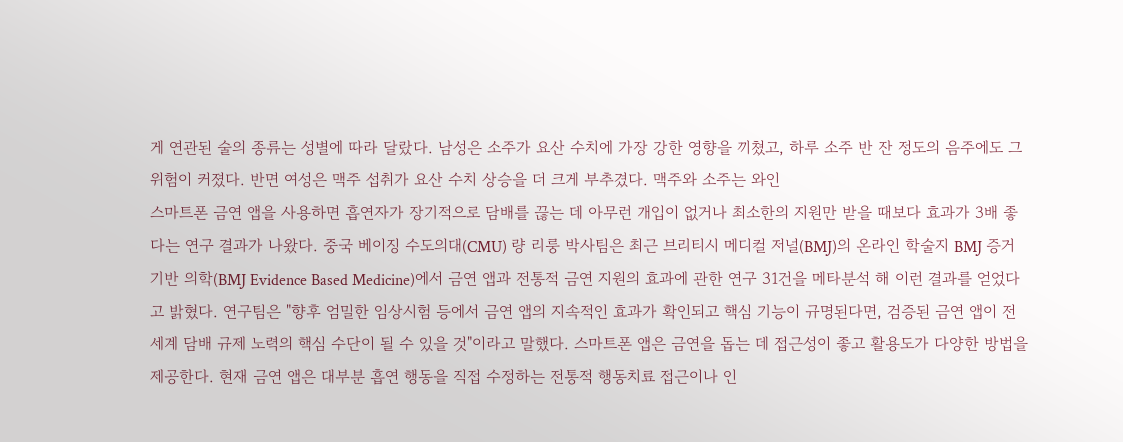게 연관된 술의 종류는 성별에 따라 달랐다. 남성은 소주가 요산 수치에 가장 강한 영향을 끼쳤고, 하루 소주 반 잔 정도의 음주에도 그 위험이 커졌다. 반면 여성은 맥주 섭취가 요산 수치 상승을 더 크게 부추겼다. 맥주와 소주는 와인
스마트폰 금연 앱을 사용하면 흡연자가 장기적으로 담배를 끊는 데 아무런 개입이 없거나 최소한의 지원만 받을 때보다 효과가 3배 좋다는 연구 결과가 나왔다. 중국 베이징 수도의대(CMU) 량 리룽 박사팀은 최근 브리티시 메디컬 저널(BMJ)의 온라인 학술지 BMJ 증거 기반 의학(BMJ Evidence Based Medicine)에서 금연 앱과 전통적 금연 지원의 효과에 관한 연구 31건을 메타분석 해 이런 결과를 얻었다고 밝혔다. 연구팀은 "향후 엄밀한 임상시험 등에서 금연 앱의 지속적인 효과가 확인되고 핵심 기능이 규명된다면, 검증된 금연 앱이 전 세계 담배 규제 노력의 핵심 수단이 될 수 있을 것"이라고 말했다. 스마트폰 앱은 금연을 돕는 데 접근성이 좋고 활용도가 다양한 방법을 제공한다. 현재 금연 앱은 대부분 흡연 행동을 직접 수정하는 전통적 행동치료 접근이나 인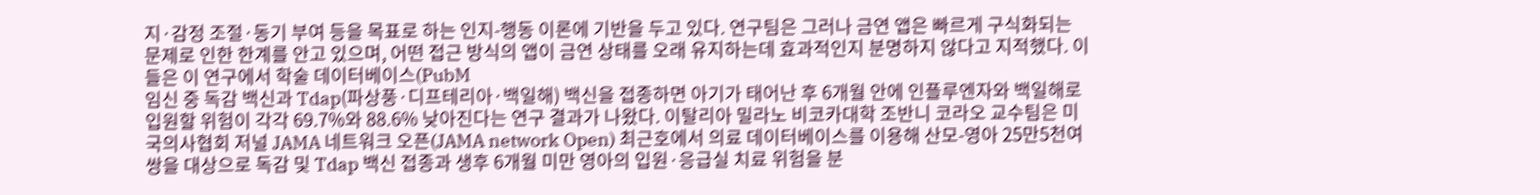지·감정 조절·동기 부여 등을 목표로 하는 인지-행동 이론에 기반을 두고 있다. 연구팀은 그러나 금연 앱은 빠르게 구식화되는 문제로 인한 한계를 안고 있으며, 어떤 접근 방식의 앱이 금연 상태를 오래 유지하는데 효과적인지 분명하지 않다고 지적했다. 이들은 이 연구에서 학술 데이터베이스(PubM
임신 중 독감 백신과 Tdap(파상풍·디프테리아·백일해) 백신을 접종하면 아기가 태어난 후 6개월 안에 인플루엔자와 백일해로 입원할 위험이 각각 69.7%와 88.6% 낮아진다는 연구 결과가 나왔다. 이탈리아 밀라노 비코카대학 조반니 코라오 교수팀은 미국의사협회 저널 JAMA 네트워크 오픈(JAMA network Open) 최근호에서 의료 데이터베이스를 이용해 산모-영아 25만5천여쌍을 대상으로 독감 및 Tdap 백신 접종과 생후 6개월 미만 영아의 입원·응급실 치료 위험을 분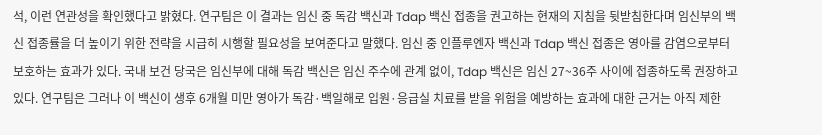석, 이런 연관성을 확인했다고 밝혔다. 연구팀은 이 결과는 임신 중 독감 백신과 Tdap 백신 접종을 권고하는 현재의 지침을 뒷받침한다며 임신부의 백신 접종률을 더 높이기 위한 전략을 시급히 시행할 필요성을 보여준다고 말했다. 임신 중 인플루엔자 백신과 Tdap 백신 접종은 영아를 감염으로부터 보호하는 효과가 있다. 국내 보건 당국은 임신부에 대해 독감 백신은 임신 주수에 관계 없이, Tdap 백신은 임신 27~36주 사이에 접종하도록 권장하고 있다. 연구팀은 그러나 이 백신이 생후 6개월 미만 영아가 독감·백일해로 입원·응급실 치료를 받을 위험을 예방하는 효과에 대한 근거는 아직 제한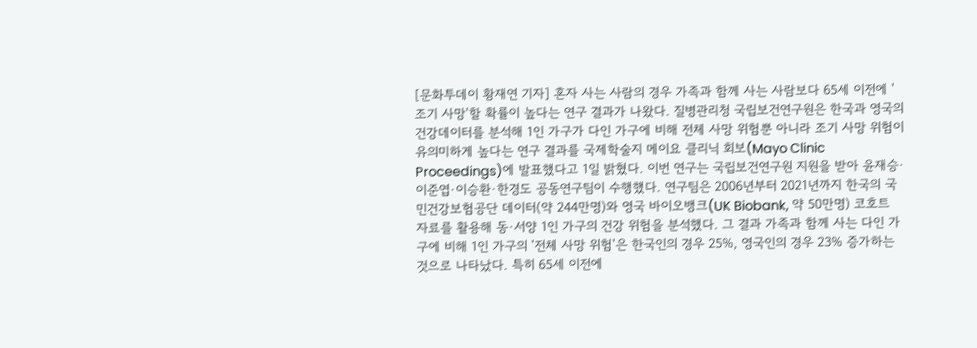[문화투데이 황재연 기자] 혼자 사는 사람의 경우 가족과 함께 사는 사람보다 65세 이전에 '조기 사망'할 확률이 높다는 연구 결과가 나왔다. 질병관리청 국립보건연구원은 한국과 영국의 건강데이터를 분석해 1인 가구가 다인 가구에 비해 전체 사망 위험뿐 아니라 조기 사망 위험이 유의미하게 높다는 연구 결과를 국제학술지 메이요 클리닉 회보(Mayo Clinic Proceedings)에 발표했다고 1일 밝혔다. 이번 연구는 국립보건연구원 지원을 받아 윤재승·이준엽·이승환·한경도 공동연구팀이 수행했다. 연구팀은 2006년부터 2021년까지 한국의 국민건강보험공단 데이터(약 244만명)와 영국 바이오뱅크(UK Biobank, 약 50만명) 코호트 자료를 활용해 동·서양 1인 가구의 건강 위험을 분석했다. 그 결과 가족과 함께 사는 다인 가구에 비해 1인 가구의 '전체 사망 위험'은 한국인의 경우 25%, 영국인의 경우 23% 증가하는 것으로 나타났다. 특히 65세 이전에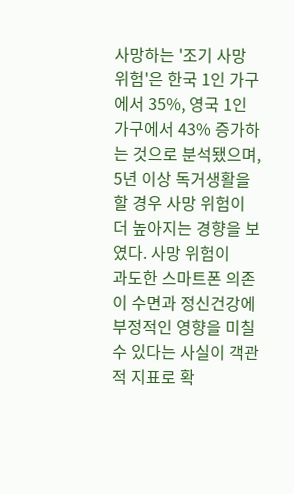사망하는 '조기 사망 위험'은 한국 1인 가구에서 35%, 영국 1인 가구에서 43% 증가하는 것으로 분석됐으며, 5년 이상 독거생활을 할 경우 사망 위험이 더 높아지는 경향을 보였다. 사망 위험이
과도한 스마트폰 의존이 수면과 정신건강에 부정적인 영향을 미칠 수 있다는 사실이 객관적 지표로 확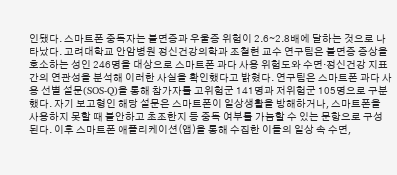인됐다. 스마트폰 중독자는 불면증과 우울증 위험이 2.6∼2.8배에 달하는 것으로 나타났다. 고려대학교 안암병원 정신건강의학과 조철현 교수 연구팀은 불면증 증상을 호소하는 성인 246명을 대상으로 스마트폰 과다 사용 위험도와 수면·정신건강 지표 간의 연관성을 분석해 이러한 사실을 확인했다고 밝혔다. 연구팀은 스마트폰 과다 사용 선별 설문(SOS-Q)을 통해 참가자를 고위험군 141명과 저위험군 105명으로 구분했다. 자기 보고형인 해당 설문은 스마트폰이 일상생활을 방해하거나, 스마트폰을 사용하지 못할 때 불안하고 초조한지 등 중독 여부를 가늠할 수 있는 문항으로 구성된다. 이후 스마트폰 애플리케이션(앱)을 통해 수집한 이들의 일상 속 수면,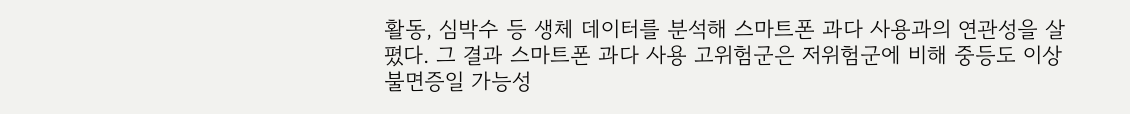활동, 심박수 등 생체 데이터를 분석해 스마트폰 과다 사용과의 연관성을 살폈다. 그 결과 스마트폰 과다 사용 고위험군은 저위험군에 비해 중등도 이상 불면증일 가능성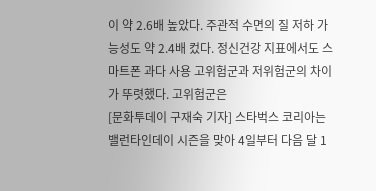이 약 2.6배 높았다. 주관적 수면의 질 저하 가능성도 약 2.4배 컸다. 정신건강 지표에서도 스마트폰 과다 사용 고위험군과 저위험군의 차이가 뚜렷했다. 고위험군은
[문화투데이 구재숙 기자] 스타벅스 코리아는 밸런타인데이 시즌을 맞아 4일부터 다음 달 1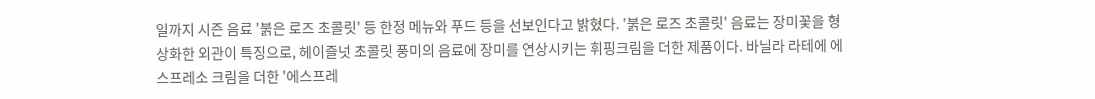일까지 시즌 음료 '붉은 로즈 초콜릿' 등 한정 메뉴와 푸드 등을 선보인다고 밝혔다. '붉은 로즈 초콜릿' 음료는 장미꽃을 형상화한 외관이 특징으로, 헤이즐넛 초콜릿 풍미의 음료에 장미를 연상시키는 휘핑크림을 더한 제품이다. 바닐라 라테에 에스프레소 크림을 더한 '에스프레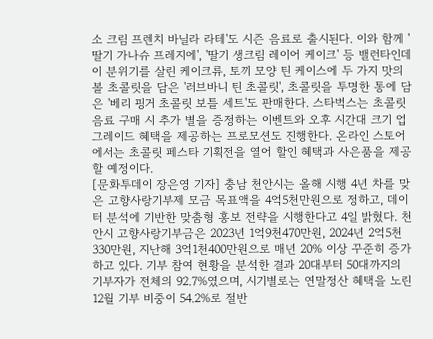소 크림 프렌치 바닐라 라테'도 시즌 음료로 출시된다. 이와 함께 '딸기 가나슈 프레지에', '딸기 생크림 레이어 케이크' 등 밸런타인데이 분위기를 살린 케이크류, 토끼 모양 틴 케이스에 두 가지 맛의 볼 초콜릿을 담은 '러브바니 틴 초콜릿', 초콜릿을 투명한 통에 담은 '베리 핑거 초콜릿 보틀 세트'도 판매한다. 스타벅스는 초콜릿 음료 구매 시 추가 별을 증정하는 이벤트와 오후 시간대 크기 업그레이드 혜택을 제공하는 프로모션도 진행한다. 온라인 스토어에서는 초콜릿 페스타 기획전을 열어 할인 혜택과 사은품을 제공할 예정이다.
[문화투데이 장은영 기자] 충남 천안시는 올해 시행 4년 차를 맞은 고향사랑기부제 모금 목표액을 4억5천만원으로 정하고, 데이터 분석에 기반한 맞춤형 홍보 전략을 시행한다고 4일 밝혔다. 천안시 고향사랑기부금은 2023년 1억9천470만원, 2024년 2억5천330만원, 지난해 3억1천400만원으로 매년 20% 이상 꾸준히 증가하고 있다. 기부 참여 현황을 분석한 결과 20대부터 50대까지의 기부자가 전체의 92.7%였으며, 시기별로는 연말정산 혜택을 노린 12월 기부 비중이 54.2%로 절반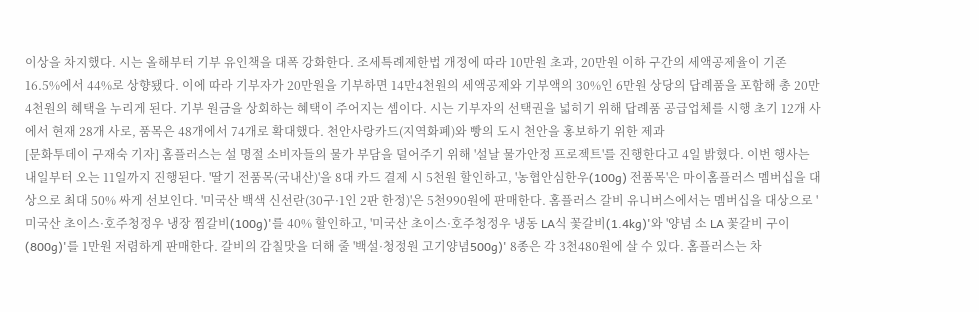이상을 차지했다. 시는 올해부터 기부 유인책을 대폭 강화한다. 조세특례제한법 개정에 따라 10만원 초과, 20만원 이하 구간의 세액공제율이 기존 16.5%에서 44%로 상향됐다. 이에 따라 기부자가 20만원을 기부하면 14만4천원의 세액공제와 기부액의 30%인 6만원 상당의 답례품을 포함해 총 20만4천원의 혜택을 누리게 된다. 기부 원금을 상회하는 혜택이 주어지는 셈이다. 시는 기부자의 선택권을 넓히기 위해 답례품 공급업체를 시행 초기 12개 사에서 현재 28개 사로, 품목은 48개에서 74개로 확대했다. 천안사랑카드(지역화폐)와 빵의 도시 천안을 홍보하기 위한 제과
[문화투데이 구재숙 기자] 홈플러스는 설 명절 소비자들의 물가 부담을 덜어주기 위해 '설날 물가안정 프로젝트'를 진행한다고 4일 밝혔다. 이번 행사는 내일부터 오는 11일까지 진행된다. '딸기 전품목(국내산)'을 8대 카드 결제 시 5천원 할인하고, '농협안심한우(100g) 전품목'은 마이홈플러스 멤버십을 대상으로 최대 50% 싸게 선보인다. '미국산 백색 신선란(30구·1인 2판 한정)'은 5천990원에 판매한다. 홈플러스 갈비 유니버스에서는 멤버십을 대상으로 '미국산 초이스·호주청정우 냉장 찜갈비(100g)'를 40% 할인하고, '미국산 초이스·호주청정우 냉동 LA식 꽃갈비(1.4kg)'와 '양념 소 LA 꽃갈비 구이(800g)'를 1만원 저렴하게 판매한다. 갈비의 감칠맛을 더해 줄 '백설·청정원 고기양념500g)' 8종은 각 3천480원에 살 수 있다. 홈플러스는 차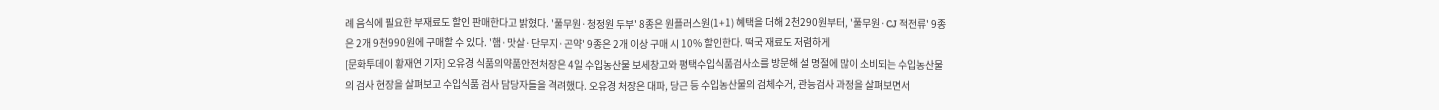례 음식에 필요한 부재료도 할인 판매한다고 밝혔다. '풀무원·청정원 두부' 8종은 원플러스원(1+1) 혜택을 더해 2천290원부터, '풀무원·CJ 적전류' 9종은 2개 9천990원에 구매할 수 있다. '햄·맛살·단무지·곤약' 9종은 2개 이상 구매 시 10% 할인한다. 떡국 재료도 저렴하게
[문화투데이 황재연 기자] 오유경 식품의약품안전처장은 4일 수입농산물 보세창고와 평택수입식품검사소를 방문해 설 명절에 많이 소비되는 수입농산물의 검사 현장을 살펴보고 수입식품 검사 담당자들을 격려했다. 오유경 처장은 대파, 당근 등 수입농산물의 검체수거, 관능검사 과정을 살펴보면서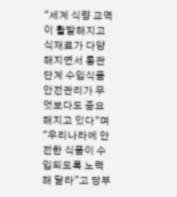"세계 식량 교역이 활발해지고 식재료가 다양해지면서 통관단계 수입식품 안전관리가 무엇보다도 중요해지고 있다"며 "우리나라에 안전한 식품이 수입되도록 노력해 달라"고 당부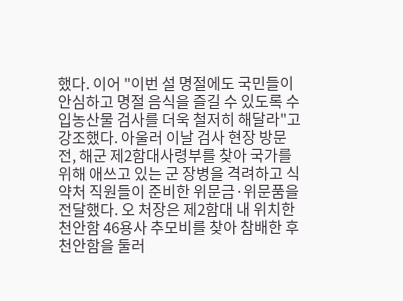했다. 이어 "이번 설 명절에도 국민들이 안심하고 명절 음식을 즐길 수 있도록 수입농산물 검사를 더욱 철저히 해달라"고 강조했다. 아울러 이날 검사 현장 방문 전, 해군 제2함대사령부를 찾아 국가를 위해 애쓰고 있는 군 장병을 격려하고 식약처 직원들이 준비한 위문금·위문품을 전달했다. 오 처장은 제2함대 내 위치한 천안함 46용사 추모비를 찾아 참배한 후 천안함을 둘러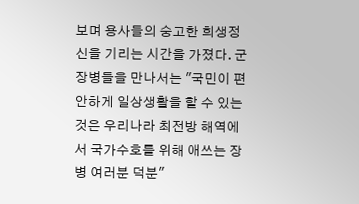보며 용사들의 숭고한 희생정신을 기리는 시간을 가졌다. 군 장병들을 만나서는 "국민이 편안하게 일상생활을 할 수 있는 것은 우리나라 최전방 해역에서 국가수호를 위해 애쓰는 장병 여러분 덕분"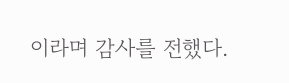이라며 감사를 전했다.